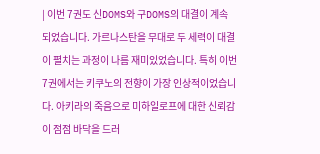| 이번 7권도 신DOMS와 구DOMS의 대결이 계속 되었습니다. 가르나스탄을 무대로 두 세력이 대결이 펼치는 과정이 나름 재미있었습니다. 특히 이번 7권에서는 키쿠노의 전향이 가장 인상적이었습니다. 아키라의 죽음으로 미하일로프에 대한 신뢰감이 점점 바닥을 드러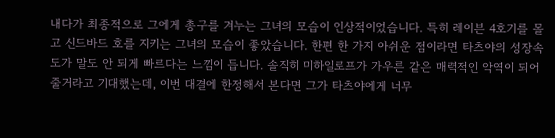내다가 최종적으로 그에게 총구를 겨누는 그녀의 모습이 인상적이었습니다. 특히 레이븐 4호기를 몰고 신드바드 호를 지키는 그녀의 모습이 좋았습니다. 한편 한 가지 아쉬운 점이라면 타츠야의 성장속도가 말도 안 되게 빠르다는 느낌이 듭니다. 솔직히 미하일로프가 가우른 같은 매력적인 악역이 되어줄거라고 기대했는데, 이번 대결에 한정해서 본다면 그가 타츠야에게 너무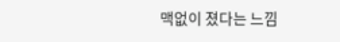맥없이 졌다는 느낌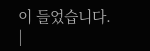이 들었습니다. |